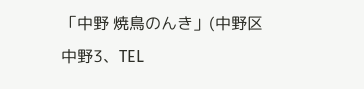「中野 焼鳥のんき」(中野区中野3、TEL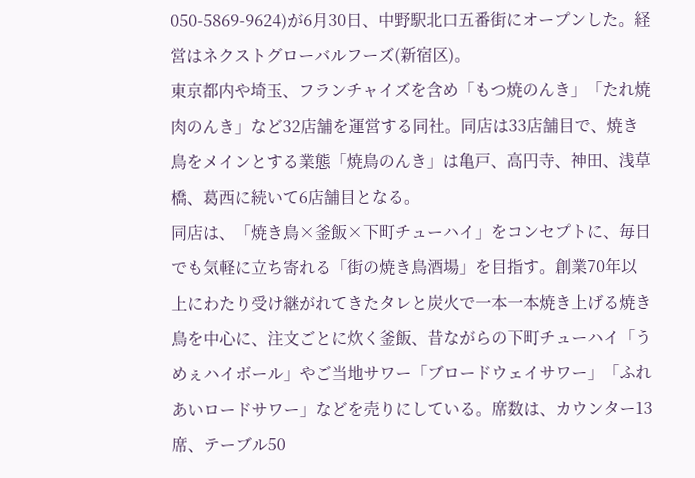050-5869-9624)が6月30日、中野駅北口五番街にオープンした。経営はネクストグローバルフーズ(新宿区)。
東京都内や埼玉、フランチャイズを含め「もつ焼のんき」「たれ焼肉のんき」など32店舗を運営する同社。同店は33店舗目で、焼き鳥をメインとする業態「焼鳥のんき」は亀戸、高円寺、神田、浅草橋、葛西に続いて6店舗目となる。
同店は、「焼き鳥×釜飯×下町チューハイ」をコンセプトに、毎日でも気軽に立ち寄れる「街の焼き鳥酒場」を目指す。創業70年以上にわたり受け継がれてきたタレと炭火で一本一本焼き上げる焼き鳥を中心に、注文ごとに炊く釜飯、昔ながらの下町チューハイ「うめぇハイボール」やご当地サワー「ブロードウェイサワー」「ふれあいロードサワー」などを売りにしている。席数は、カウンター13席、テーブル50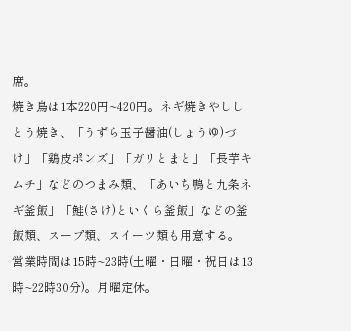席。
焼き鳥は1本220円~420円。ネギ焼きやししとう焼き、「うずら玉子醤油(しょうゆ)づけ」「鶏皮ポンズ」「ガリとまと」「長芋キムチ」などのつまみ類、「あいち鴨と九条ネギ釜飯」「鮭(さけ)といくら釜飯」などの釜飯類、スープ類、スイーツ類も用意する。
営業時間は15時~23時(土曜・日曜・祝日は13時~22時30分)。月曜定休。